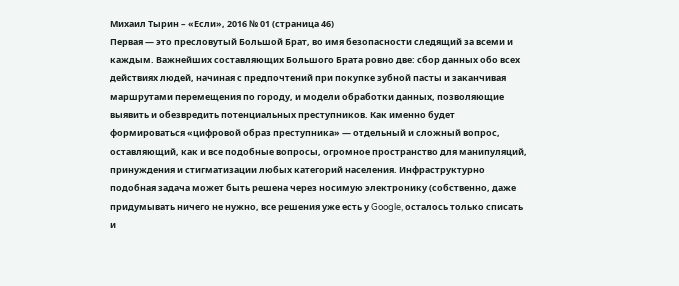Михаил Тырин – «Если», 2016 № 01 (страница 46)
Первая — это пресловутый Большой Брат, во имя безопасности следящий за всеми и каждым. Важнейших составляющих Большого Брата ровно две: сбор данных обо всех действиях людей, начиная с предпочтений при покупке зубной пасты и заканчивая маршрутами перемещения по городу, и модели обработки данных, позволяющие выявить и обезвредить потенциальных преступников. Как именно будет формироваться «цифровой образ преступника» — отдельный и сложный вопрос, оставляющий, как и все подобные вопросы, огромное пространство для манипуляций, принуждения и стигматизации любых категорий населения. Инфраструктурно подобная задача может быть решена через носимую электронику (собственно, даже придумывать ничего не нужно, все решения уже есть у Google, осталось только списать и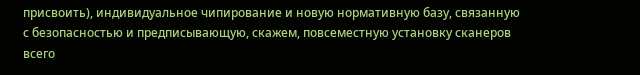присвоить), индивидуальное чипирование и новую нормативную базу, связанную с безопасностью и предписывающую, скажем, повсеместную установку сканеров всего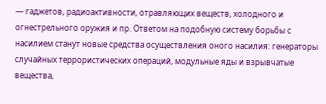— гаджетов, радиоактивности, отравляющих веществ, холодного и огнестрельного оружия и пр. Ответом на подобную систему борьбы с насилием станут новые средства осуществления оного насилия: генераторы случайных террористических операций, модульные яды и взрывчатые вещества,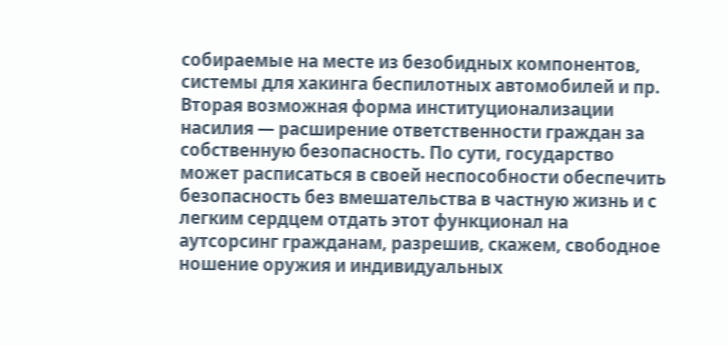собираемые на месте из безобидных компонентов, системы для хакинга беспилотных автомобилей и пр.
Вторая возможная форма институционализации насилия — расширение ответственности граждан за собственную безопасность. По сути, государство может расписаться в своей неспособности обеспечить безопасность без вмешательства в частную жизнь и с легким сердцем отдать этот функционал на аутсорсинг гражданам, разрешив, скажем, свободное ношение оружия и индивидуальных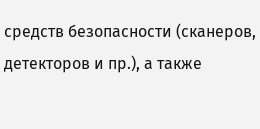средств безопасности (сканеров, детекторов и пр.), а также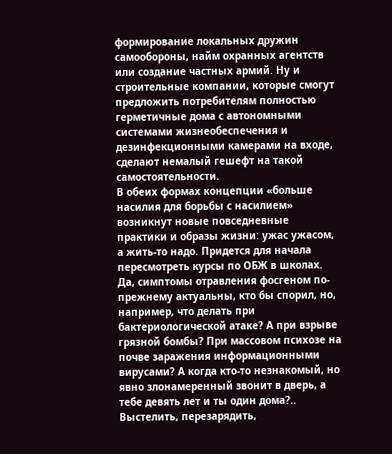формирование локальных дружин самообороны, найм охранных агентств или создание частных армий. Ну и строительные компании, которые смогут предложить потребителям полностью герметичные дома с автономными системами жизнеобеспечения и дезинфекционными камерами на входе, сделают немалый гешефт на такой самостоятельности.
В обеих формах концепции «больше насилия для борьбы с насилием» возникнут новые повседневные практики и образы жизни: ужас ужасом, а жить-то надо. Придется для начала пересмотреть курсы по ОБЖ в школах. Да, симптомы отравления фосгеном по-прежнему актуальны, кто бы спорил, но, например, что делать при бактериологической атаке? А при взрыве грязной бомбы? При массовом психозе на почве заражения информационными вирусами? А когда кто-то незнакомый, но явно злонамеренный звонит в дверь, а тебе девять лет и ты один дома?.. Выстелить, перезарядить,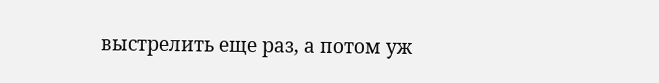выстрелить еще раз, а потом уж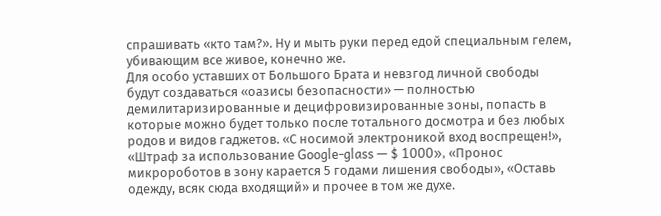спрашивать «кто там?». Ну и мыть руки перед едой специальным гелем, убивающим все живое, конечно же.
Для особо уставших от Большого Брата и невзгод личной свободы будут создаваться «оазисы безопасности» — полностью демилитаризированные и децифровизированные зоны, попасть в которые можно будет только после тотального досмотра и без любых родов и видов гаджетов. «С носимой электроникой вход воспрещен!», «Штраф за использование Google-glass — $ 1000», «Пронос микророботов в зону карается 5 годами лишения свободы», «Оставь одежду, всяк сюда входящий» и прочее в том же духе.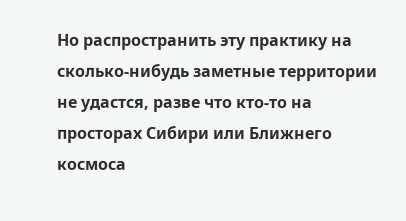Но распространить эту практику на сколько-нибудь заметные территории не удастся, разве что кто-то на просторах Сибири или Ближнего космоса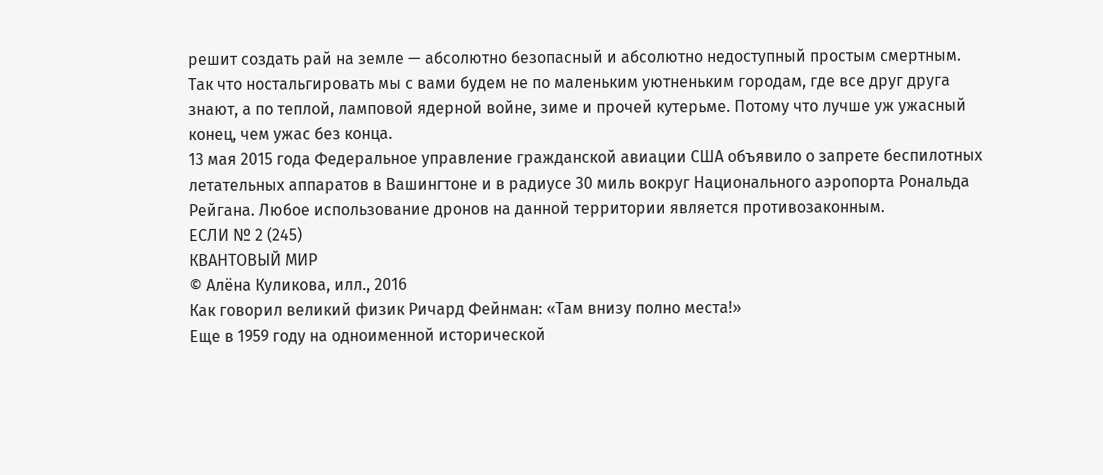решит создать рай на земле — абсолютно безопасный и абсолютно недоступный простым смертным.
Так что ностальгировать мы с вами будем не по маленьким уютненьким городам, где все друг друга знают, а по теплой, ламповой ядерной войне, зиме и прочей кутерьме. Потому что лучше уж ужасный конец, чем ужас без конца.
13 мая 2015 года Федеральное управление гражданской авиации США объявило о запрете беспилотных летательных аппаратов в Вашингтоне и в радиусе 30 миль вокруг Национального аэропорта Рональда Рейгана. Любое использование дронов на данной территории является противозаконным.
ЕСЛИ № 2 (245)
КВАНТОВЫЙ МИР
© Алёна Куликова, илл., 2016
Как говорил великий физик Ричард Фейнман: «Там внизу полно места!»
Еще в 1959 году на одноименной исторической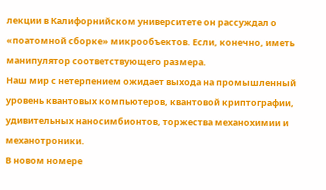лекции в Калифорнийском университете он рассуждал о «поатомной сборке» микрообъектов. Если, конечно, иметь манипулятор соответствующего размера.
Наш мир с нетерпением ожидает выхода на промышленный уровень квантовых компьютеров, квантовой криптографии, удивительных наносимбионтов, торжества механохимии и механотроники.
В новом номере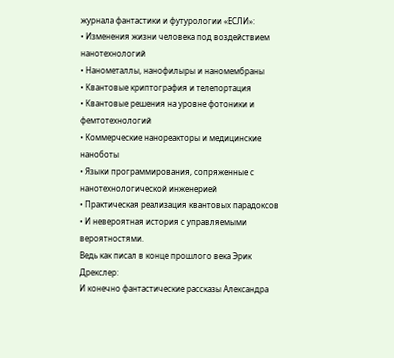журнала фантастики и футурологии «ЕСЛИ»:
• Изменения жизни человека под воздействием нанотехнологий
• Нанометаллы, нанофилыры и наномембраны
• Квантовые криптография и телепортация
• Квантовые решения на уровне фотоники и фемтотехнологий
• Коммерческие нанореакторы и медицинские наноботы
• Языки программирования, сопряженные с нанотехнологической инженерией
• Практическая реализация квантовых парадоксов
• И невероятная история с управляемыми вероятностями.
Ведь как писал в конце прошлого века Эрик Дрекслер:
И конечно фантастические рассказы Александра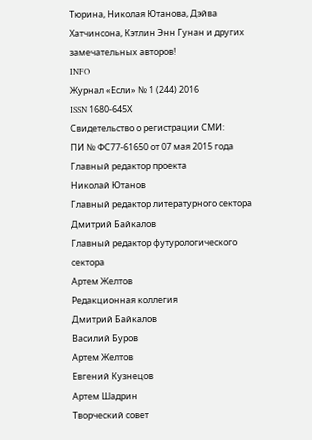Тюрина, Николая Ютанова, Дэйва Хатчинсона, Кэтлин Энн Гунан и других замечательных авторов!
INFO
Журнал «Если» № 1 (244) 2016
ISSN 1680-645Х
Свидетельство о регистрации СМИ:
ПИ № ФС77-61650 от 07 мая 2015 года
Главный редактор проекта
Николай Ютанов
Главный редактор литературного сектора
Дмитрий Байкалов
Главный редактор футурологического сектора
Артем Желтов
Редакционная коллегия
Дмитрий Байкалов
Василий Буров
Артем Желтов
Евгений Кузнецов
Артем Шадрин
Творческий совет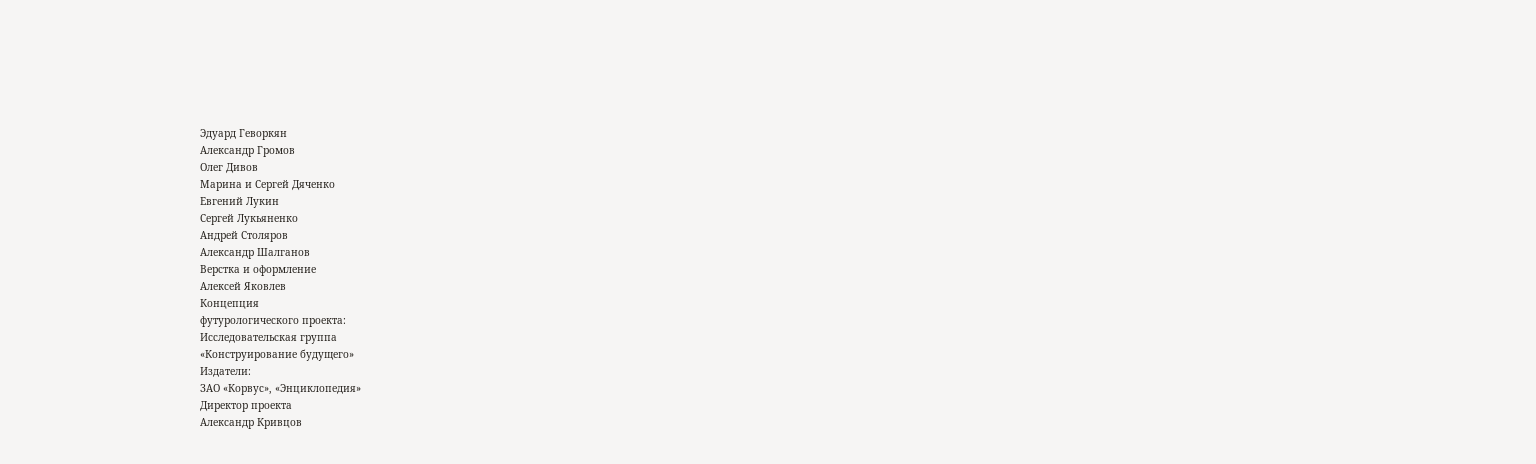Эдуард Геворкян
Александр Громов
Олег Дивов
Марина и Сергей Дяченко
Евгений Лукин
Сергей Лукьяненко
Андрей Столяров
Александр Шалганов
Верстка и оформление
Алексей Яковлев
Концепция
футурологического проекта:
Исследовательская группа
«Конструирование будущего»
Издатели:
ЗАО «Корвус», «Энциклопедия»
Директор проекта
Александр Кривцов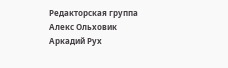Редакторская группа
Алекс Ольховик
Аркадий Рух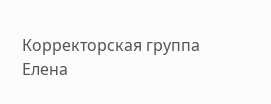Корректорская группа
Елена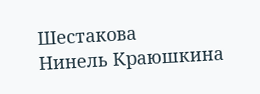Шестакова
Нинель Краюшкина